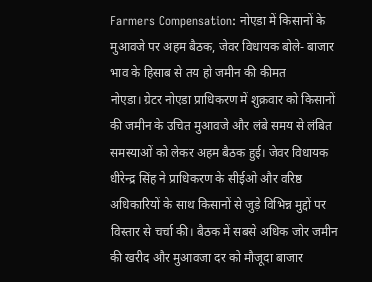Farmers Compensation: नोएडा में किसानों के मुआवजे पर अहम बैठक, जेवर विधायक बोले- बाजार भाव के हिसाब से तय हो जमीन की कीमत
नोएडा। ग्रेटर नोएडा प्राधिकरण में शुक्रवार को किसानों की जमीन के उचित मुआवजे और लंबे समय से लंबित समस्याओं को लेकर अहम बैठक हुई। जेवर विधायक धीरेन्द्र सिंह ने प्राधिकरण के सीईओ और वरिष्ठ अधिकारियों के साथ किसानों से जुड़े विभिन्न मुद्दों पर विस्तार से चर्चा की। बैठक में सबसे अधिक जोर जमीन की खरीद और मुआवजा दर को मौजूदा बाजार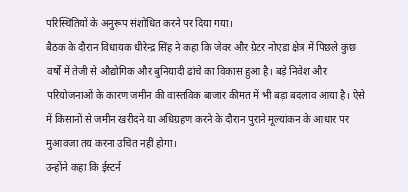परिस्थितियों के अनुरूप संशोधित करने पर दिया गया।
बैठक के दौरान विधायक धीरेन्द्र सिंह ने कहा कि जेवर और ग्रेटर नोएडा क्षेत्र में पिछले कुछ वर्षों में तेजी से औद्योगिक और बुनियादी ढांचे का विकास हुआ है। बड़े निवेश और परियोजनाओं के कारण जमीन की वास्तविक बाजार कीमत में भी बड़ा बदलाव आया है। ऐसे में किसानों से जमीन खरीदने या अधिग्रहण करने के दौरान पुराने मूल्यांकन के आधार पर मुआवजा तय करना उचित नहीं होगा।
उन्होंने कहा कि ईस्टर्न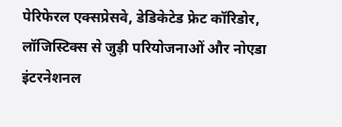पेरिफेरल एक्सप्रेसवे, डेडिकेटेड फ्रेट कॉरिडोर, लॉजिस्टिक्स से जुड़ी परियोजनाओं और नोएडा इंटरनेशनल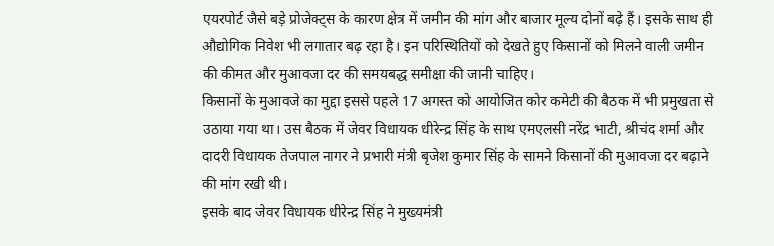एयरपोर्ट जैसे बड़े प्रोजेक्ट्स के कारण क्षेत्र में जमीन की मांग और बाजार मूल्य दोनों बढ़े हैं। इसके साथ ही औद्योगिक निवेश भी लगातार बढ़ रहा है। इन परिस्थितियों को देखते हुए किसानों को मिलने वाली जमीन की कीमत और मुआवजा दर की समयबद्ध समीक्षा की जानी चाहिए।
किसानों के मुआवजे का मुद्दा इससे पहले 17 अगस्त को आयोजित कोर कमेटी की बैठक में भी प्रमुखता से उठाया गया था। उस बैठक में जेवर विधायक धीरेन्द्र सिंह के साथ एमएलसी नरेंद्र भाटी, श्रीचंद शर्मा और दादरी विधायक तेजपाल नागर ने प्रभारी मंत्री बृजेश कुमार सिंह के सामने किसानों की मुआवजा दर बढ़ाने की मांग रखी थी।
इसके बाद जेवर विधायक धीरेन्द्र सिंह ने मुख्यमंत्री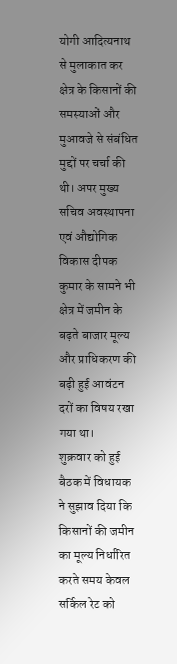योगी आदित्यनाथ से मुलाकात कर क्षेत्र के किसानों की समस्याओं और मुआवजे से संबंधित मुद्दों पर चर्चा की थी। अपर मुख्य सचिव अवस्थापना एवं औद्योगिक विकास दीपक कुमार के सामने भी क्षेत्र में जमीन के बढ़ते बाजार मूल्य और प्राधिकरण की बढ़ी हुई आवंटन दरों का विषय रखा गया था।
शुक्रवार को हुई बैठक में विधायक ने सुझाव दिया कि किसानों की जमीन का मूल्य निर्धारित करते समय केवल सर्किल रेट को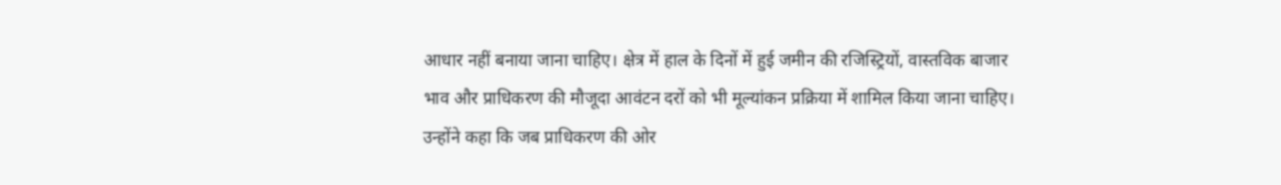आधार नहीं बनाया जाना चाहिए। क्षेत्र में हाल के दिनों में हुई जमीन की रजिस्ट्रियों, वास्तविक बाजार भाव और प्राधिकरण की मौजूदा आवंटन दरों को भी मूल्यांकन प्रक्रिया में शामिल किया जाना चाहिए।
उन्होंने कहा कि जब प्राधिकरण की ओर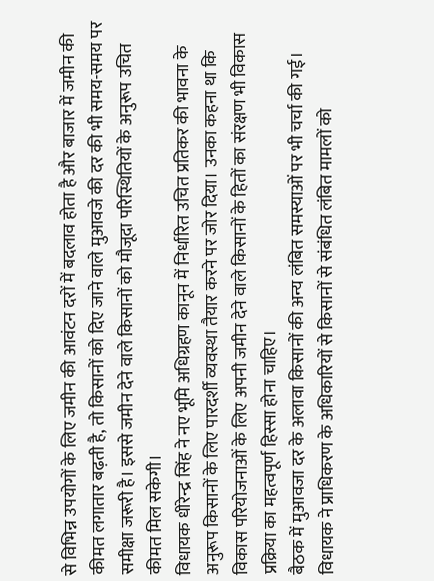से विभिन्न उपयोगों के लिए जमीन की आवंटन दरों में बदलाव होता है और बाजार में जमीन की कीमत लगातार बढ़ती है, तो किसानों को दिए जाने वाले मुआवजे की दर की भी समय-समय पर समीक्षा जरूरी है। इससे जमीन देने वाले किसानों को मौजूदा परिस्थितियों के अनुरूप उचित कीमत मिल सकेगी।
विधायक धीरेन्द्र सिंह ने नए भूमि अधिग्रहण कानून में निर्धारित उचित प्रतिकर की भावना के अनुरूप किसानों के लिए पारदर्शी व्यवस्था तैयार करने पर जोर दिया। उनका कहना था कि विकास परियोजनाओं के लिए अपनी जमीन देने वाले किसानों के हितों का संरक्षण भी विकास प्रक्रिया का महत्वपूर्ण हिस्सा होना चाहिए।
बैठक में मुआवजा दर के अलावा किसानों की अन्य लंबित समस्याओं पर भी चर्चा की गई। विधायक ने प्राधिकरण के अधिकारियों से किसानों से संबंधित लंबित मामलों को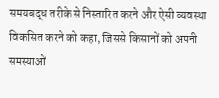समयबद्ध तरीके से निस्तारित करने और ऐसी व्यवस्था विकसित करने को कहा, जिससे किसानों को अपनी समस्याओं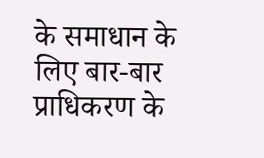के समाधान के लिए बार-बार प्राधिकरण के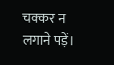चक्कर न लगाने पड़ें।